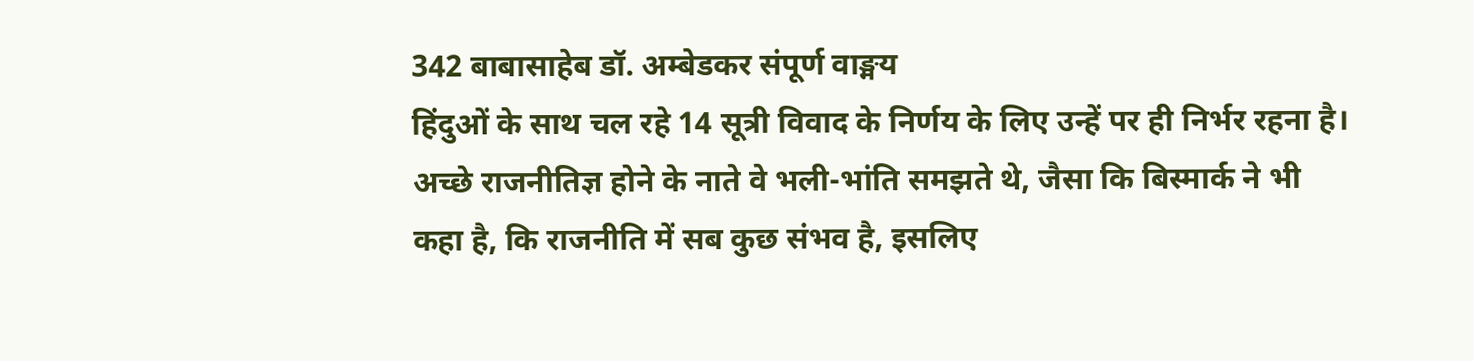342 बाबासाहेब डॉ. अम्बेडकर संपूर्ण वाङ्मय
हिंदुओं के साथ चल रहे 14 सूत्री विवाद के निर्णय के लिए उन्हें पर ही निर्भर रहना है। अच्छे राजनीतिज्ञ होने के नाते वे भली-भांति समझते थे, जैसा कि बिस्मार्क ने भी कहा है, कि राजनीति में सब कुछ संभव है, इसलिए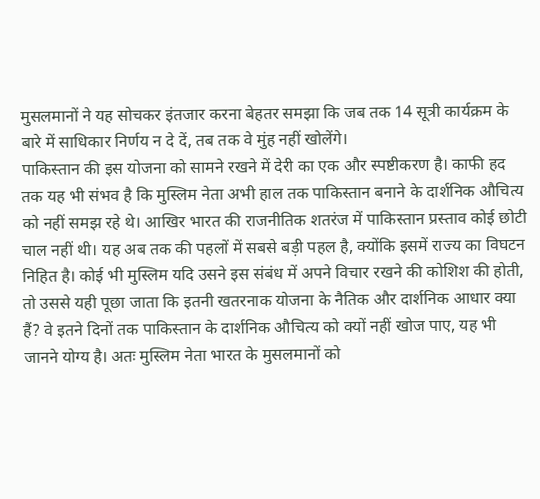मुसलमानों ने यह सोचकर इंतजार करना बेहतर समझा कि जब तक 14 सूत्री कार्यक्रम के बारे में साधिकार निर्णय न दे दें, तब तक वे मुंह नहीं खोलेंगे।
पाकिस्तान की इस योजना को सामने रखने में देरी का एक और स्पष्टीकरण है। काफी हद तक यह भी संभव है कि मुस्लिम नेता अभी हाल तक पाकिस्तान बनाने के दार्शनिक औचित्य को नहीं समझ रहे थे। आखिर भारत की राजनीतिक शतरंज में पाकिस्तान प्रस्ताव कोई छोटी चाल नहीं थी। यह अब तक की पहलों में सबसे बड़ी पहल है, क्योंकि इसमें राज्य का विघटन निहित है। कोई भी मुस्लिम यदि उसने इस संबंध में अपने विचार रखने की कोशिश की होती, तो उससे यही पूछा जाता कि इतनी खतरनाक योजना के नैतिक और दार्शनिक आधार क्या हैं? वे इतने दिनों तक पाकिस्तान के दार्शनिक औचित्य को क्यों नहीं खोज पाए, यह भी जानने योग्य है। अतः मुस्लिम नेता भारत के मुसलमानों को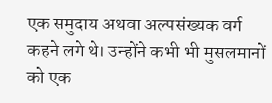एक समुदाय अथवा अल्पसंख्यक वर्ग कहने लगे थे। उन्होंने कभी भी मुसलमानों को एक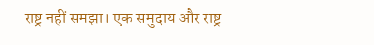राष्ट्र नहीं समझा। एक समुदाय और राष्ट्र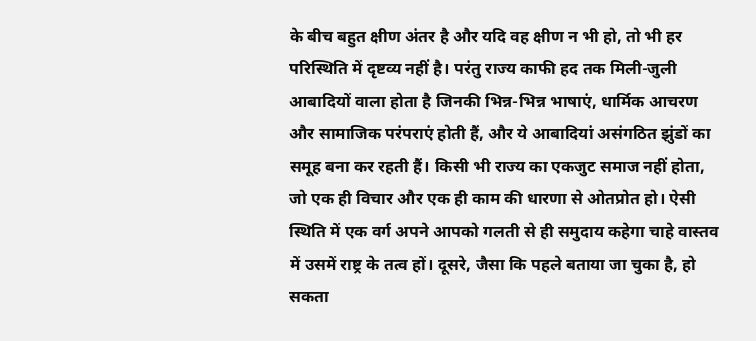के बीच बहुत क्षीण अंतर है और यदि वह क्षीण न भी हो, तो भी हर परिस्थिति में दृष्टव्य नहीं है। परंतु राज्य काफी हद तक मिली-जुली आबादियों वाला होता है जिनकी भिन्न-भिन्न भाषाएं, धार्मिक आचरण और सामाजिक परंपराएं होती हैं, और ये आबादियां असंगठित झुंडों का समूह बना कर रहती हैं। किसी भी राज्य का एकजुट समाज नहीं होता, जो एक ही विचार और एक ही काम की धारणा से ओतप्रोत हो। ऐसी स्थिति में एक वर्ग अपने आपको गलती से ही समुदाय कहेगा चाहे वास्तव में उसमें राष्ट्र के तत्व हों। दूसरे, जैसा कि पहले बताया जा चुका है, हो सकता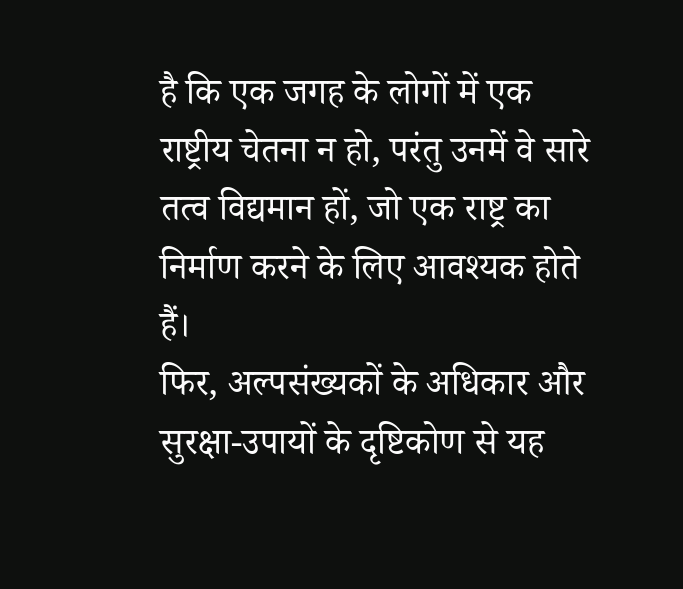है कि एक जगह के लोगों में एक राष्ट्रीय चेतना न हो, परंतु उनमें वे सारे तत्व विद्यमान हों, जो एक राष्ट्र का निर्माण करने के लिए आवश्यक होते हैं।
फिर, अल्पसंख्यकों के अधिकार और सुरक्षा-उपायों के दृष्टिकोण से यह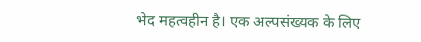भेद महत्वहीन है। एक अल्पसंख्यक के लिए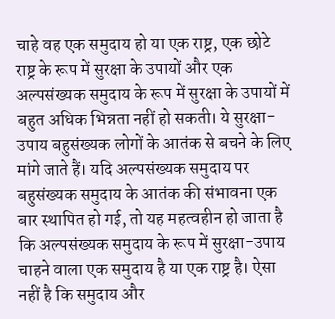चाहे वह एक समुदाय हो या एक राष्ट्र, एक छोटे राष्ट्र के रूप में सुरक्षा के उपायों और एक अल्पसंख्यक समुदाय के रूप में सुरक्षा के उपायों में बहुत अधिक भिन्नता नहीं हो सकती। ये सुरक्षा-उपाय बहुसंख्यक लोगों के आतंक से बचने के लिए मांगे जाते हैं। यदि अल्पसंख्यक समुदाय पर बहुसंख्यक समुदाय के आतंक की संभावना एक बार स्थापित हो गई, तो यह महत्वहीन हो जाता है कि अल्पसंख्यक समुदाय के रूप में सुरक्षा-उपाय चाहने वाला एक समुदाय है या एक राष्ट्र है। ऐसा नहीं है कि समुदाय और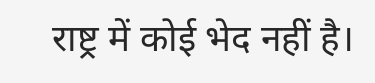राष्ट्र में कोई भेद नहीं है।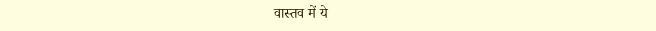वास्तव में ये